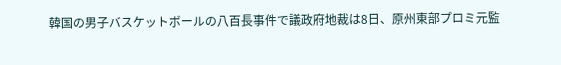韓国の男子バスケットボールの八百長事件で議政府地裁は8日、原州東部プロミ元監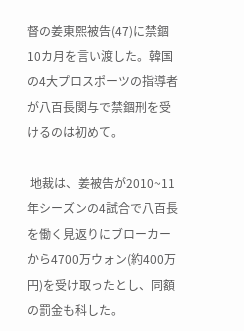督の姜東熙被告(47)に禁錮10カ月を言い渡した。韓国の4大プロスポーツの指導者が八百長関与で禁錮刑を受けるのは初めて。

 地裁は、姜被告が2010~11年シーズンの4試合で八百長を働く見返りにブローカーから4700万ウォン(約400万円)を受け取ったとし、同額の罰金も科した。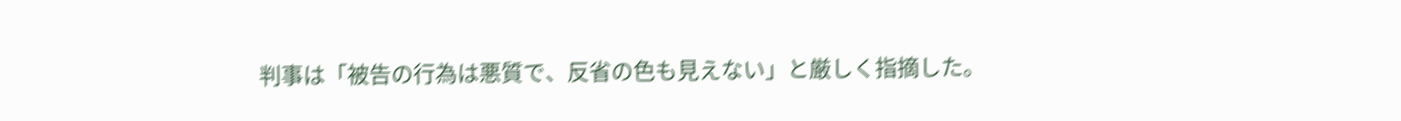判事は「被告の行為は悪質で、反省の色も見えない」と厳しく指摘した。